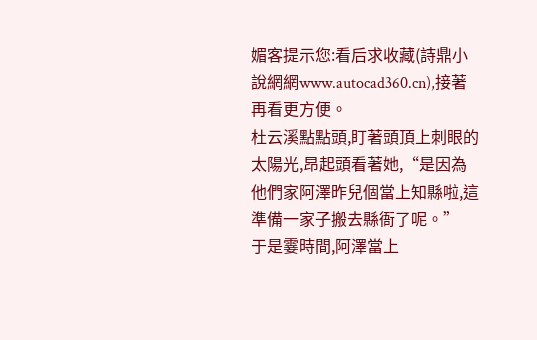媚客提示您:看后求收藏(詩鼎小說網網www.autocad360.cn),接著再看更方便。
杜云溪點點頭,盯著頭頂上刺眼的太陽光,昂起頭看著她,“是因為他們家阿澤昨兒個當上知縣啦,這準備一家子搬去縣衙了呢。”
于是霎時間,阿澤當上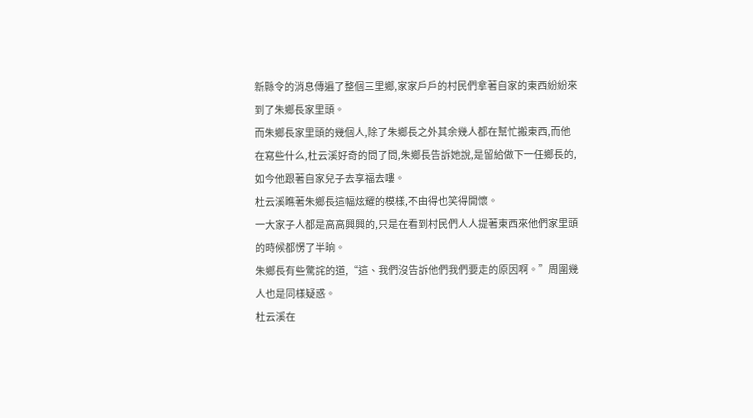新縣令的消息傳遍了整個三里鄉,家家戶戶的村民們拿著自家的東西紛紛來到了朱鄉長家里頭。
而朱鄉長家里頭的幾個人,除了朱鄉長之外其余幾人都在幫忙搬東西,而他在寫些什么,杜云溪好奇的問了問,朱鄉長告訴她說,是留給做下一任鄉長的,如今他跟著自家兒子去享福去嘍。
杜云溪瞧著朱鄉長這幅炫耀的模樣,不由得也笑得開懷。
一大家子人都是高高興興的,只是在看到村民們人人提著東西來他們家里頭的時候都愣了半晌。
朱鄉長有些驚詫的道,“這、我們沒告訴他們我們要走的原因啊。”周圍幾人也是同樣疑惑。
杜云溪在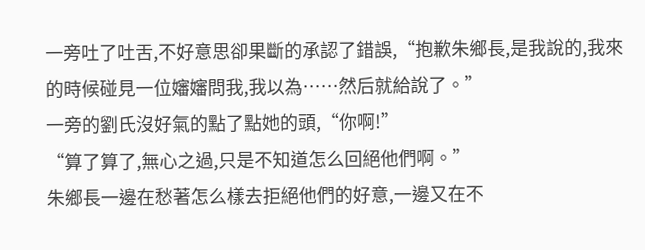一旁吐了吐舌,不好意思卻果斷的承認了錯誤,“抱歉朱鄉長,是我說的,我來的時候碰見一位嬸嬸問我,我以為……然后就給說了。”
一旁的劉氏沒好氣的點了點她的頭,“你啊!”
“算了算了,無心之過,只是不知道怎么回絕他們啊。”
朱鄉長一邊在愁著怎么樣去拒絕他們的好意,一邊又在不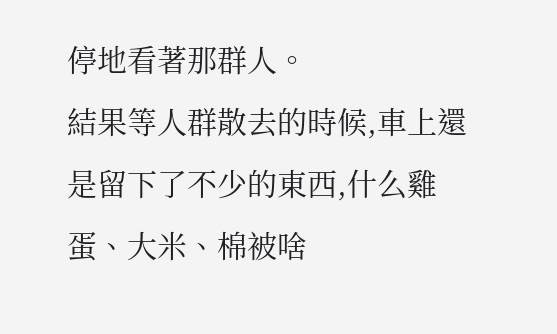停地看著那群人。
結果等人群散去的時候,車上還是留下了不少的東西,什么雞蛋、大米、棉被啥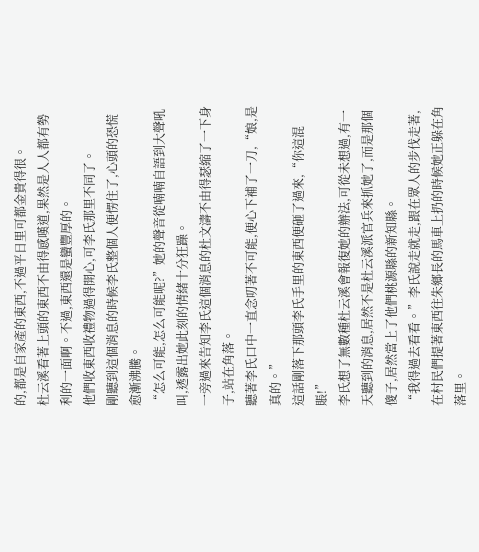的,都是自家產的東西,不過平日里可都金貴得很。
杜云溪看著上頭的東西不由得感嘆道,果然是人人都有勢利的一面啊。不過,東西還是蠻豐厚的。
他們收東西收禮物過得開心,可李氏那里不同了。
剛聽到這個消息的時候李氏整個人便愣住了,心頭的恐慌愈漸沸騰。
“怎么可能,怎么可能呢?”她的聲音從喃喃自語到大聲吼叫,透露出她此刻的情緒十分狂躁。
一旁過來告知李氏這個消息的杜文濤不由得瑟縮了一下身子,站在角落。
聽著李氏口中一直念叨著不可能,便心下補了一刀,“娘,是真的。”
這話剛落下那頭李氏手里的東西便砸了過來,“你這混賬!”
李氏想了無數種杜云溪會報復她的辦法,可從未想過,有一天聽到的消息,居然不是杜云溪派官兵來抓她了,而是那個傻子,居然當上了他們桃源縣的新知縣。
“我得過去看看。”李氏說走就走,跟在眾人的步伐走著,在村民們提著東西往朱鄉長的馬車上扔的時候她正躲在角落里。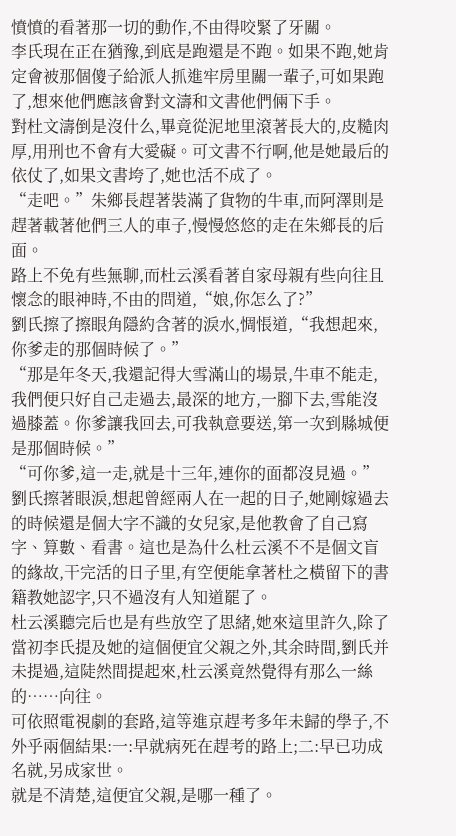憤憤的看著那一切的動作,不由得咬緊了牙關。
李氏現在正在猶豫,到底是跑還是不跑。如果不跑,她肯定會被那個傻子給派人抓進牢房里關一輩子,可如果跑了,想來他們應該會對文濤和文書他們倆下手。
對杜文濤倒是沒什么,畢竟從泥地里滾著長大的,皮糙肉厚,用刑也不會有大愛礙。可文書不行啊,他是她最后的依仗了,如果文書垮了,她也活不成了。
“走吧。”朱鄉長趕著裝滿了貨物的牛車,而阿澤則是趕著載著他們三人的車子,慢慢悠悠的走在朱鄉長的后面。
路上不免有些無聊,而杜云溪看著自家母親有些向往且懷念的眼神時,不由的問道,“娘,你怎么了?”
劉氏擦了擦眼角隱約含著的淚水,惆悵道,“我想起來,你爹走的那個時候了。”
“那是年冬天,我還記得大雪滿山的場景,牛車不能走,我們便只好自己走過去,最深的地方,一腳下去,雪能沒過膝蓋。你爹讓我回去,可我執意要送,第一次到縣城便是那個時候。”
“可你爹,這一走,就是十三年,連你的面都沒見過。”
劉氏擦著眼淚,想起曾經兩人在一起的日子,她剛嫁過去的時候還是個大字不識的女兒家,是他教會了自己寫字、算數、看書。這也是為什么杜云溪不不是個文盲的緣故,干完活的日子里,有空便能拿著杜之橫留下的書籍教她認字,只不過沒有人知道罷了。
杜云溪聽完后也是有些放空了思緒,她來這里許久,除了當初李氏提及她的這個便宜父親之外,其余時間,劉氏并未提過,這陡然間提起來,杜云溪竟然覺得有那么一絲的……向往。
可依照電視劇的套路,這等進京趕考多年未歸的學子,不外乎兩個結果:一:早就病死在趕考的路上;二:早已功成名就,另成家世。
就是不清楚,這便宜父親,是哪一種了。